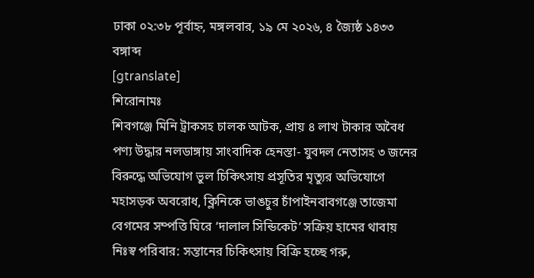ঢাকা ০২:৩৮ পূর্বাহ্ন, মঙ্গলবার, ১৯ মে ২০২৬, ৪ জ্যৈষ্ঠ ১৪৩৩ বঙ্গাব্দ
[gtranslate]
শিরোনামঃ
শিবগঞ্জে মিনি ট্রাকসহ চালক আটক, প্রায় ৪ লাখ টাকার অবৈধ পণ্য উদ্ধার নলডাঙ্গায় সাংবাদিক হেনস্তা- যুবদল নেতাসহ ৩ জনের বিরুদ্ধে অভিযোগ ভুল চিকিৎসায় প্রসূতির মৃত্যুর অভিযোগে মহাসড়ক অবরোধ, ক্লিনিকে ভাঙচুর চাঁপাইনবাবগঞ্জে তাজেমা বেগমের সম্পত্তি ঘিরে ‘দালাল সিন্ডিকেট’ সক্রিয় হামের থাবায় নিঃস্ব পরিবার: সন্তানের চিকিৎসায় বিক্রি হচ্ছে গরু,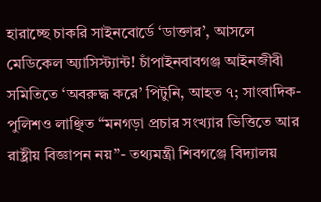হারাচ্ছে চাকরি সাইনবোর্ডে ‘ডাক্তার’, আসলে মেডিকেল অ্যাসিস্ট্যান্ট! চাঁপাইনবাবগঞ্জ আইনজীবী সমিতিতে ‘অবরুদ্ধ করে’ পিটুনি, আহত ৭; সাংবাদিক-পুলিশও লাঞ্ছিত “মনগড়া প্রচার সংখ্যার ভিত্তিতে আর রাষ্ট্রীয় বিজ্ঞাপন নয়”- তথ্যমন্ত্রী শিবগঞ্জে বিদ্যালয়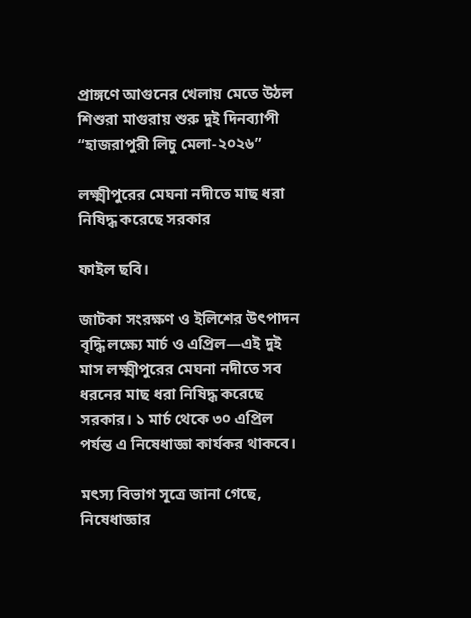প্রাঙ্গণে আগুনের খেলায় মেতে উঠল শিশুরা মাগুরায় শুরু দুই দিনব্যাপী “হাজরাপুরী লিচু মেলা-২০২৬”

লক্ষ্মীপুরের মেঘনা নদীতে মাছ ধরা নিষিদ্ধ করেছে সরকার

ফাইল ছবি।

জাটকা সংরক্ষণ ও ইলিশের উৎপাদন বৃদ্ধি লক্ষ্যে মার্চ ও এপ্রিল—এই দুই মাস লক্ষ্মীপুরের মেঘনা নদীতে সব ধরনের মাছ ধরা নিষিদ্ধ করেছে সরকার। ১ মার্চ থেকে ৩০ এপ্রিল পর্যন্ত এ নিষেধাজ্ঞা কার্যকর থাকবে।

মৎস্য বিভাগ সূত্রে জানা গেছে, নিষেধাজ্ঞার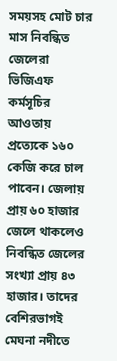সময়সহ মোট চার মাস নিবন্ধিত জেলেরা ভিজিএফ কর্মসূচির আওতায় প্রত্যেকে ১৬০ কেজি করে চাল পাবেন। জেলায় প্রায় ৬০ হাজার জেলে থাকলেও নিবন্ধিত জেলের সংখ্যা প্রায় ৪৩ হাজার। তাদের বেশিরভাগই মেঘনা নদীতে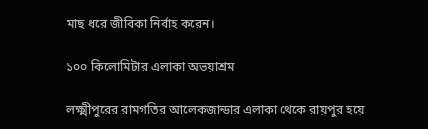মাছ ধরে জীবিকা নির্বাহ করেন।

১০০ কিলোমিটার এলাকা অভয়াশ্রম

লক্ষ্মীপুরের রামগতির আলেকজান্ডার এলাকা থেকে রায়পুর হয়ে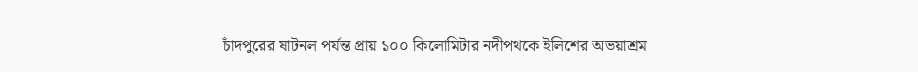চাঁদপুরের ষাটনল পর্যন্ত প্রায় ১০০ কিলোমিটার নদীপথকে ইলিশের অভয়াশ্রম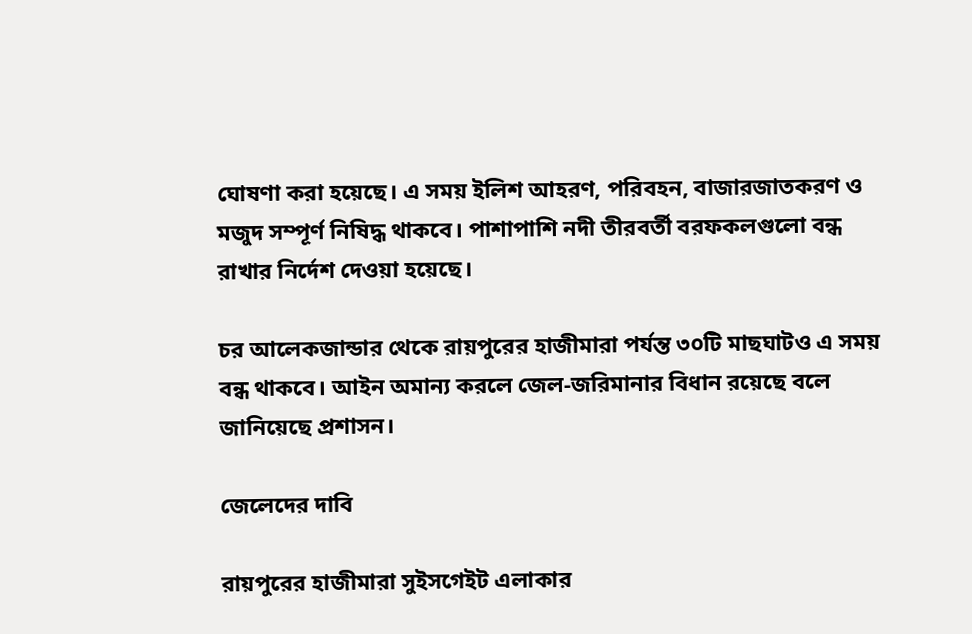ঘোষণা করা হয়েছে। এ সময় ইলিশ আহরণ, পরিবহন, বাজারজাতকরণ ও মজুদ সম্পূর্ণ নিষিদ্ধ থাকবে। পাশাপাশি নদী তীরবর্তী বরফকলগুলো বন্ধ রাখার নির্দেশ দেওয়া হয়েছে।

চর আলেকজান্ডার থেকে রায়পুরের হাজীমারা পর্যন্ত ৩০টি মাছঘাটও এ সময় বন্ধ থাকবে। আইন অমান্য করলে জেল-জরিমানার বিধান রয়েছে বলে জানিয়েছে প্রশাসন।

জেলেদের দাবি

রায়পুরের হাজীমারা সুইসগেইট এলাকার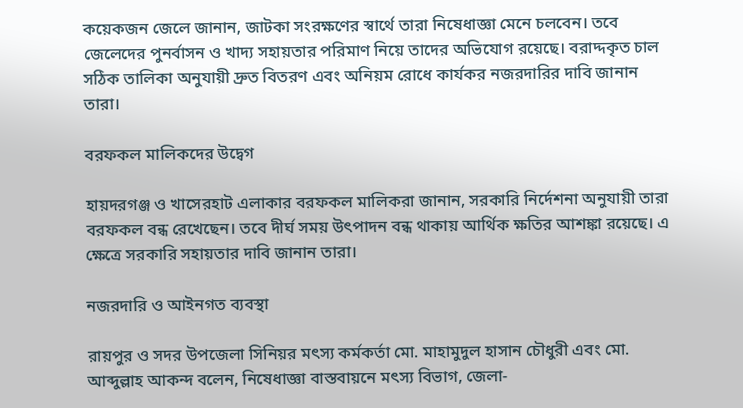কয়েকজন জেলে জানান, জাটকা সংরক্ষণের স্বার্থে তারা নিষেধাজ্ঞা মেনে চলবেন। তবে জেলেদের পুনর্বাসন ও খাদ্য সহায়তার পরিমাণ নিয়ে তাদের অভিযোগ রয়েছে। বরাদ্দকৃত চাল সঠিক তালিকা অনুযায়ী দ্রুত বিতরণ এবং অনিয়ম রোধে কার্যকর নজরদারির দাবি জানান তারা।

বরফকল মালিকদের উদ্বেগ

হায়দরগঞ্জ ও খাসেরহাট এলাকার বরফকল মালিকরা জানান, সরকারি নির্দেশনা অনুযায়ী তারা বরফকল বন্ধ রেখেছেন। তবে দীর্ঘ সময় উৎপাদন বন্ধ থাকায় আর্থিক ক্ষতির আশঙ্কা রয়েছে। এ ক্ষেত্রে সরকারি সহায়তার দাবি জানান তারা।

নজরদারি ও আইনগত ব্যবস্থা

রায়পুর ও সদর উপজেলা সিনিয়র মৎস্য কর্মকর্তা মো. মাহামুদুল হাসান চৌধুরী এবং মো. আব্দুল্লাহ আকন্দ বলেন, নিষেধাজ্ঞা বাস্তবায়নে মৎস্য বিভাগ, জেলা-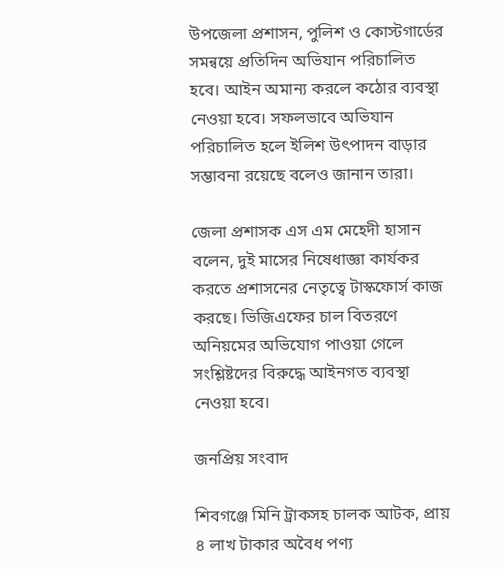উপজেলা প্রশাসন, পুলিশ ও কোস্টগার্ডের সমন্বয়ে প্রতিদিন অভিযান পরিচালিত হবে। আইন অমান্য করলে কঠোর ব্যবস্থা নেওয়া হবে। সফলভাবে অভিযান পরিচালিত হলে ইলিশ উৎপাদন বাড়ার সম্ভাবনা রয়েছে বলেও জানান তারা।

জেলা প্রশাসক এস এম মেহেদী হাসান বলেন, দুই মাসের নিষেধাজ্ঞা কার্যকর করতে প্রশাসনের নেতৃত্বে টাস্কফোর্স কাজ করছে। ভিজিএফের চাল বিতরণে অনিয়মের অভিযোগ পাওয়া গেলে সংশ্লিষ্টদের বিরুদ্ধে আইনগত ব্যবস্থা নেওয়া হবে।

জনপ্রিয় সংবাদ

শিবগঞ্জে মিনি ট্রাকসহ চালক আটক, প্রায় ৪ লাখ টাকার অবৈধ পণ্য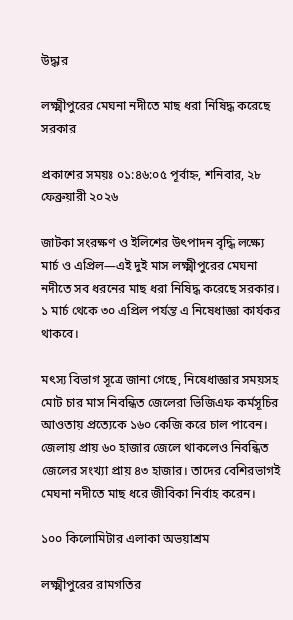উদ্ধার

লক্ষ্মীপুরের মেঘনা নদীতে মাছ ধরা নিষিদ্ধ করেছে সরকার

প্রকাশের সময়ঃ ০১:৪৬:০৫ পূর্বাহ্ন, শনিবার, ২৮ ফেব্রুয়ারী ২০২৬

জাটকা সংরক্ষণ ও ইলিশের উৎপাদন বৃদ্ধি লক্ষ্যে মার্চ ও এপ্রিল—এই দুই মাস লক্ষ্মীপুরের মেঘনা নদীতে সব ধরনের মাছ ধরা নিষিদ্ধ করেছে সরকার। ১ মার্চ থেকে ৩০ এপ্রিল পর্যন্ত এ নিষেধাজ্ঞা কার্যকর থাকবে।

মৎস্য বিভাগ সূত্রে জানা গেছে, নিষেধাজ্ঞার সময়সহ মোট চার মাস নিবন্ধিত জেলেরা ভিজিএফ কর্মসূচির আওতায় প্রত্যেকে ১৬০ কেজি করে চাল পাবেন। জেলায় প্রায় ৬০ হাজার জেলে থাকলেও নিবন্ধিত জেলের সংখ্যা প্রায় ৪৩ হাজার। তাদের বেশিরভাগই মেঘনা নদীতে মাছ ধরে জীবিকা নির্বাহ করেন।

১০০ কিলোমিটার এলাকা অভয়াশ্রম

লক্ষ্মীপুরের রামগতির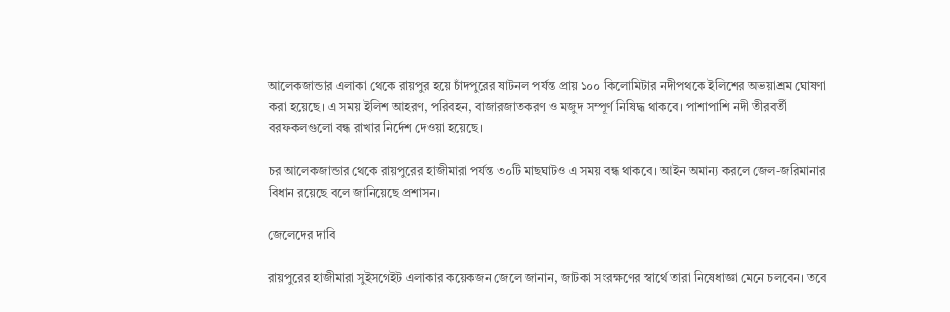আলেকজান্ডার এলাকা থেকে রায়পুর হয়ে চাঁদপুরের ষাটনল পর্যন্ত প্রায় ১০০ কিলোমিটার নদীপথকে ইলিশের অভয়াশ্রম ঘোষণা করা হয়েছে। এ সময় ইলিশ আহরণ, পরিবহন, বাজারজাতকরণ ও মজুদ সম্পূর্ণ নিষিদ্ধ থাকবে। পাশাপাশি নদী তীরবর্তী বরফকলগুলো বন্ধ রাখার নির্দেশ দেওয়া হয়েছে।

চর আলেকজান্ডার থেকে রায়পুরের হাজীমারা পর্যন্ত ৩০টি মাছঘাটও এ সময় বন্ধ থাকবে। আইন অমান্য করলে জেল-জরিমানার বিধান রয়েছে বলে জানিয়েছে প্রশাসন।

জেলেদের দাবি

রায়পুরের হাজীমারা সুইসগেইট এলাকার কয়েকজন জেলে জানান, জাটকা সংরক্ষণের স্বার্থে তারা নিষেধাজ্ঞা মেনে চলবেন। তবে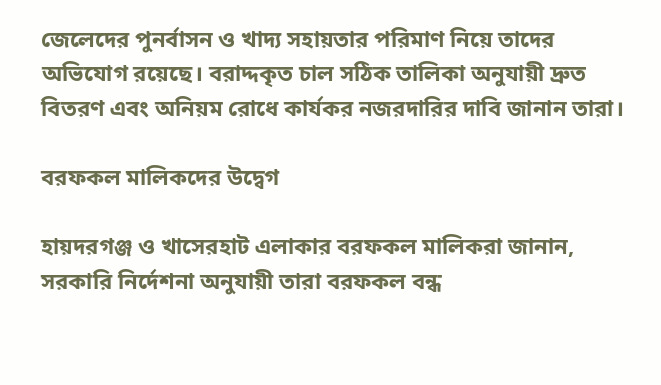জেলেদের পুনর্বাসন ও খাদ্য সহায়তার পরিমাণ নিয়ে তাদের অভিযোগ রয়েছে। বরাদ্দকৃত চাল সঠিক তালিকা অনুযায়ী দ্রুত বিতরণ এবং অনিয়ম রোধে কার্যকর নজরদারির দাবি জানান তারা।

বরফকল মালিকদের উদ্বেগ

হায়দরগঞ্জ ও খাসেরহাট এলাকার বরফকল মালিকরা জানান, সরকারি নির্দেশনা অনুযায়ী তারা বরফকল বন্ধ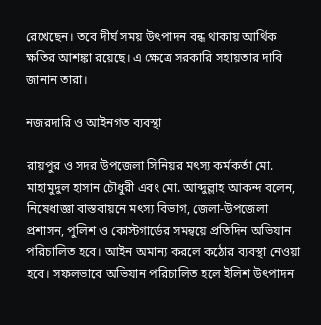রেখেছেন। তবে দীর্ঘ সময় উৎপাদন বন্ধ থাকায় আর্থিক ক্ষতির আশঙ্কা রয়েছে। এ ক্ষেত্রে সরকারি সহায়তার দাবি জানান তারা।

নজরদারি ও আইনগত ব্যবস্থা

রায়পুর ও সদর উপজেলা সিনিয়র মৎস্য কর্মকর্তা মো. মাহামুদুল হাসান চৌধুরী এবং মো. আব্দুল্লাহ আকন্দ বলেন, নিষেধাজ্ঞা বাস্তবায়নে মৎস্য বিভাগ, জেলা-উপজেলা প্রশাসন, পুলিশ ও কোস্টগার্ডের সমন্বয়ে প্রতিদিন অভিযান পরিচালিত হবে। আইন অমান্য করলে কঠোর ব্যবস্থা নেওয়া হবে। সফলভাবে অভিযান পরিচালিত হলে ইলিশ উৎপাদন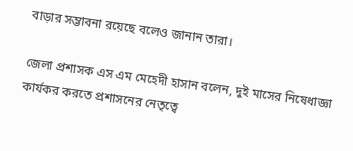বাড়ার সম্ভাবনা রয়েছে বলেও জানান তারা।

জেলা প্রশাসক এস এম মেহেদী হাসান বলেন, দুই মাসের নিষেধাজ্ঞা কার্যকর করতে প্রশাসনের নেতৃত্বে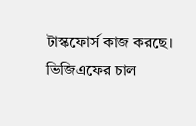টাস্কফোর্স কাজ করছে। ভিজিএফের চাল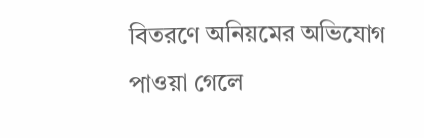বিতরণে অনিয়মের অভিযোগ পাওয়া গেলে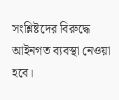সংশ্লিষ্টদের বিরুদ্ধে আইনগত ব্যবস্থা নেওয়া হবে।